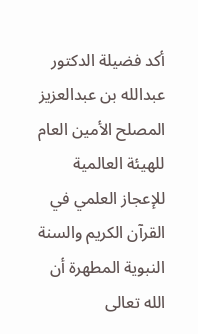أكد فضيلة الدكتور عبدالله بن عبدالعزيز المصلح الأمين العام للهيئة العالمية للإعجاز العلمي في القرآن الكريم والسنة النبوية المطهرة أن الله تعالى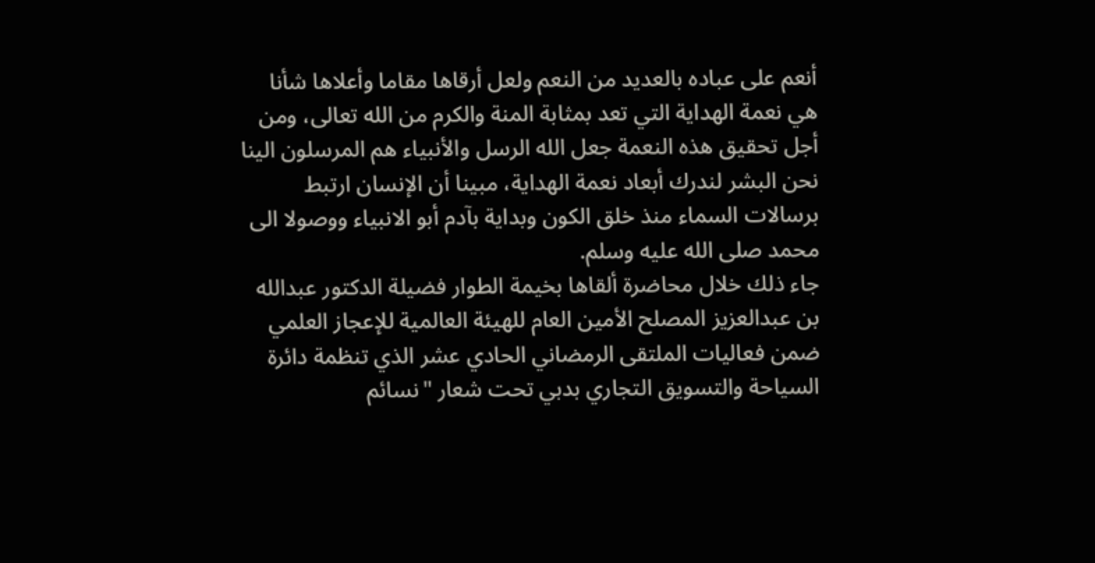أنعم على عباده بالعديد من النعم ولعل أرقاها مقاما وأعلاها شأنا هي نعمة الهداية التي تعد بمثابة المنة والكرم من الله تعالى، ومن أجل تحقيق هذه النعمة جعل الله الرسل والأنبياء هم المرسلون الينا نحن البشر لندرك أبعاد نعمة الهداية، مبينا أن الإنسان ارتبط برسالات السماء منذ خلق الكون وبداية بآدم أبو الانبياء ووصولا الى محمد صلى الله عليه وسلم.
جاء ذلك خلال محاضرة ألقاها بخيمة الطوار فضيلة الدكتور عبدالله بن عبدالعزيز المصلح الأمين العام للهيئة العالمية للإعجاز العلمي ضمن فعاليات الملتقى الرمضاني الحادي عشر الذي تنظمة دائرة السياحة والتسويق التجاري بدبي تحت شعار "نسائم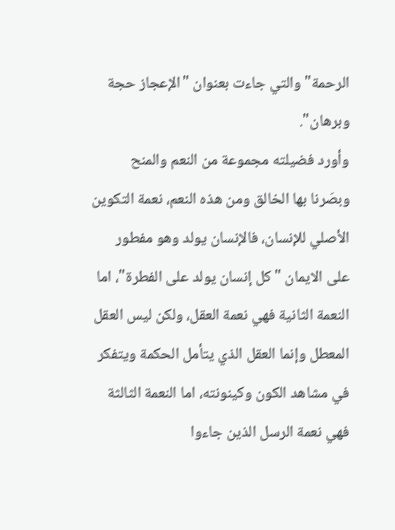الرحمة" والتي جاءت بعنوان "الإعجاز حجة وبرهان".
وأورد فضيلته مجموعة من النعم والمنح وبصَرنا بها الخالق ومن هذه النعم، نعمة التكوين الأصلي للإنسان، فالإنسان يولد وهو مفطور على الايمان "كل إنسان يولد على الفطرة"، اما النعمة الثانية فهي نعمة العقل، ولكن ليس العقل المعطل وإنما العقل الذي يتأمل الحكمة ويتفكر في مشاهد الكون وكينونته، اما النعمة الثالثة فهي نعمة الرسل الذين جاءوا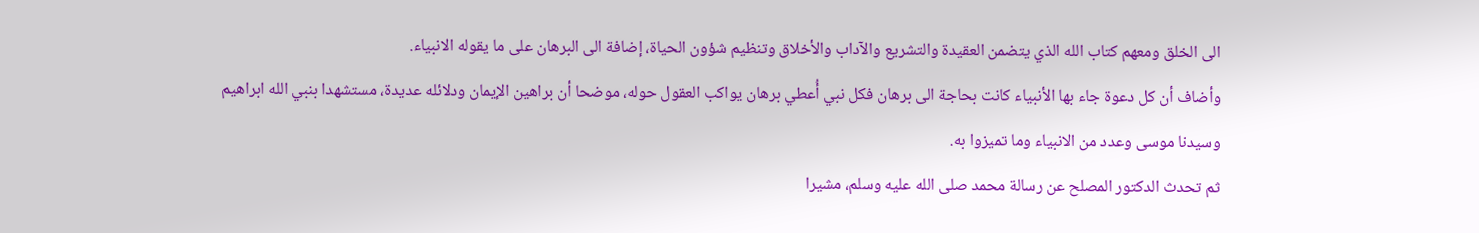الى الخلق ومعهم كتاب الله الذي يتضمن العقيدة والتشريع والآداب والأخلاق وتنظيم شؤون الحياة، إضافة الى البرهان على ما يقوله الانبياء.
وأضاف أن كل دعوة جاء بها الأنبياء كانت بحاجة الى برهان فكل نبي أُعطي برهان يواكب العقول حوله، موضحا أن براهين الإيمان ودلائله عديدة، مستشهدا بنبي الله ابراهيم وسيدنا موسى وعدد من الانبياء وما تميزوا به.
ثم تحدث الدكتور المصلح عن رسالة محمد صلى الله عليه وسلم، مشيرا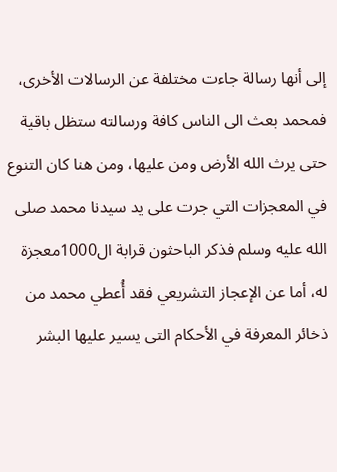إلى أنها رسالة جاءت مختلفة عن الرسالات الأخرى، فمحمد بعث الى الناس كافة ورسالته ستظل باقية حتى يرث الله الأرض ومن عليها، ومن هنا كان التنوع في المعجزات التي جرت على يد سيدنا محمد صلى الله عليه وسلم فذكر الباحثون قرابة ال1000معجزة له، أما عن الإعجاز التشريعي فقد أُعطي محمد من ذخائر المعرفة في الأحكام التى يسير عليها البشر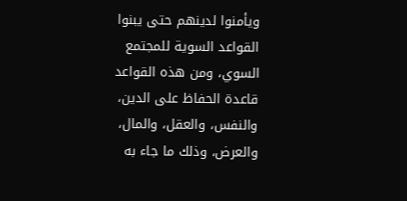ويأمنوا لدينهم حتى يبنوا القواعد السوية للمجتمع السوي، ومن هذه القواعد قاعدة الحفاظ على الدين، والنفس، والعقل، والمال، والعرض، وذلك ما جاء به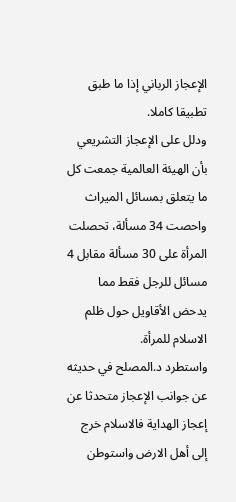الإعجاز الرباني إذا ما طبق تطبيقا كاملا.
ودلل على الإعجاز التشريعي بأن الهيئة العالمية جمعت كل ما يتعلق بمسائل الميراث واحصت 34 مسألة، تحصلت المرأة على 30 مسألة مقابل 4 مسائل للرجل فقط مما يدحض الأقاويل حول ظلم الاسلام للمرأة.
واستطرد د.المصلح في حديثه عن جوانب الإعجاز متحدثا عن إعجاز الهداية فالاسلام خرج إلى أهل الارض واستوطن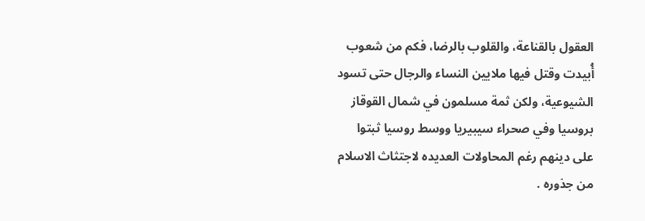العقول بالقناعة، والقلوب بالرضا، فكم من شعوب أُبيدت وقتل فيها ملايين النساء والرجال حتى تسود الشيوعية، ولكن ثمة مسلمون في شمال القوقاز بروسيا وفي صحراء سيبيريا ووسط روسيا ثبتوا على دينهم رغم المحاولات العديده لاجتثاث الاسلام من جذوره .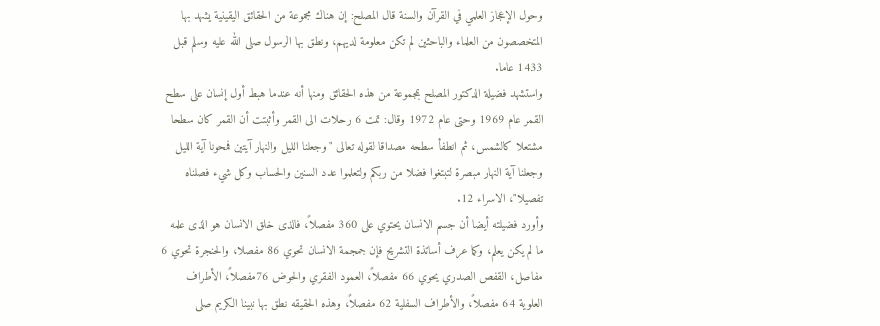وحول الإعجاز العلمي في القرآن والسنة قال المصلح: إن هناك مجموعة من الحقائق اليقينية يشهد بها المتخصصون من العلماء والباحثين لم تكن معلومة لديهم، ونطق بها الرسول صلى الله عليه وسلم قبل 1433 عاما.
واستشهد فضيلة الدكتور المصلح بمجموعة من هذه الحقائق ومنها أنه عندما هبط أول إنسان على سطح القمر عام 1969 وحتى عام 1972 وقال: تمت 6 رحلات الى القمر وأثبتت أن القمر كان سطحا مشتعلا كالشمس، ثم انطفأ سطحه مصداقا لقوله تعالى "وجعلنا الليل والنهار آيتين فمحونا آية الليل وجعلنا آية النهار مبصرة لتبتغوا فضلا من ربكم ولتعلموا عدد السنين والحساب وكل شيء فصلناه تفصيلا"، الاسراء 12.
وأورد فضيلته أيضا أن جسم الانسان يحتوي على 360 مفصلاً، فالذى خلق الانسان هو الذى علمه ما لم يكن يعلم، وكما عرف أساتذة التشريح فإن جمجمة الانسان تحوي 86 مفصلا، والحنجرة تحوي 6 مفاصل، القفص الصدري يحوي 66 مفصلاً، العمود الفقري والحوض 76مفصلاً، الأطراف العلوية 64 مفصلاً، والأطراف السفلية 62 مفصلاً، وهذه الحقيقه نطق بها نبينا الكريم صلى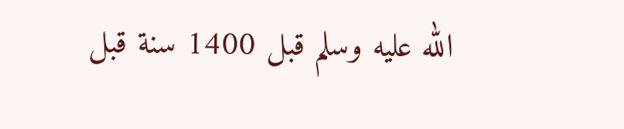الله عليه وسلم قبل 1400 سنة قبل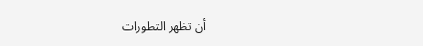أن تظهر التطورات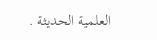العلمية الحديثة .